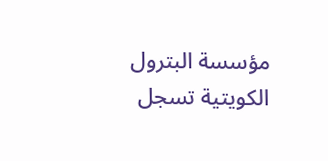مؤسسة البترول الكويتية تسجل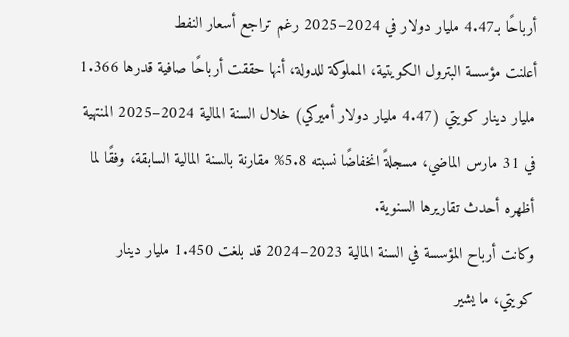أرباحًا بـ4.47 مليار دولار في 2024–2025 رغم تراجع أسعار النفط
أعلنت مؤسسة البترول الكويتية، المملوكة للدولة، أنها حققت أرباحًا صافية قدرها 1.366 مليار دينار كويتي (4.47 مليار دولار أميركي) خلال السنة المالية 2024–2025 المنتهية في 31 مارس الماضي، مسجلةً انخفاضًا نسبته 5.8% مقارنة بالسنة المالية السابقة، وفقًا لما أظهره أحدث تقاريرها السنوية.
وكانت أرباح المؤسسة في السنة المالية 2023–2024 قد بلغت 1.450 مليار دينار كويتي، ما يشير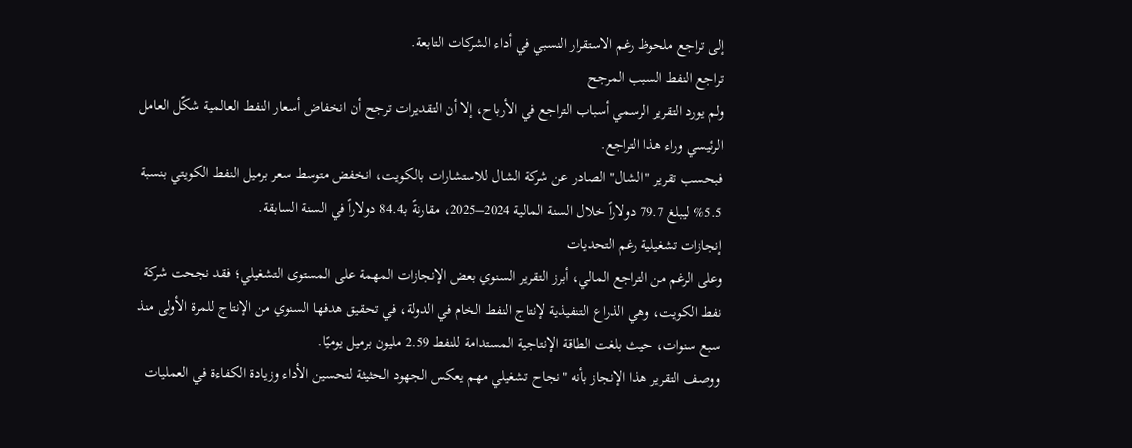إلى تراجع ملحوظ رغم الاستقرار النسبي في أداء الشركات التابعة.
تراجع النفط السبب المرجح
ولم يورد التقرير الرسمي أسباب التراجع في الأرباح، إلا أن التقديرات ترجح أن انخفاض أسعار النفط العالمية شكّل العامل الرئيسي وراء هذا التراجع.
فبحسب تقرير "الشال" الصادر عن شركة الشال للاستشارات بالكويت، انخفض متوسط سعر برميل النفط الكويتي بنسبة 5.5% ليبلغ 79.7 دولاراً خلال السنة المالية 2024–2025، مقارنةً بـ84.4 دولاراً في السنة السابقة.
إنجازات تشغيلية رغم التحديات
وعلى الرغم من التراجع المالي، أبرز التقرير السنوي بعض الإنجازات المهمة على المستوى التشغيلي؛ فقد نجحت شركة نفط الكويت، وهي الذراع التنفيذية لإنتاج النفط الخام في الدولة، في تحقيق هدفها السنوي من الإنتاج للمرة الأولى منذ سبع سنوات، حيث بلغت الطاقة الإنتاجية المستدامة للنفط 2.59 مليون برميل يوميًا.
ووصف التقرير هذا الإنجاز بأنه "نجاح تشغيلي مهم يعكس الجهود الحثيثة لتحسين الأداء وزيادة الكفاءة في العمليات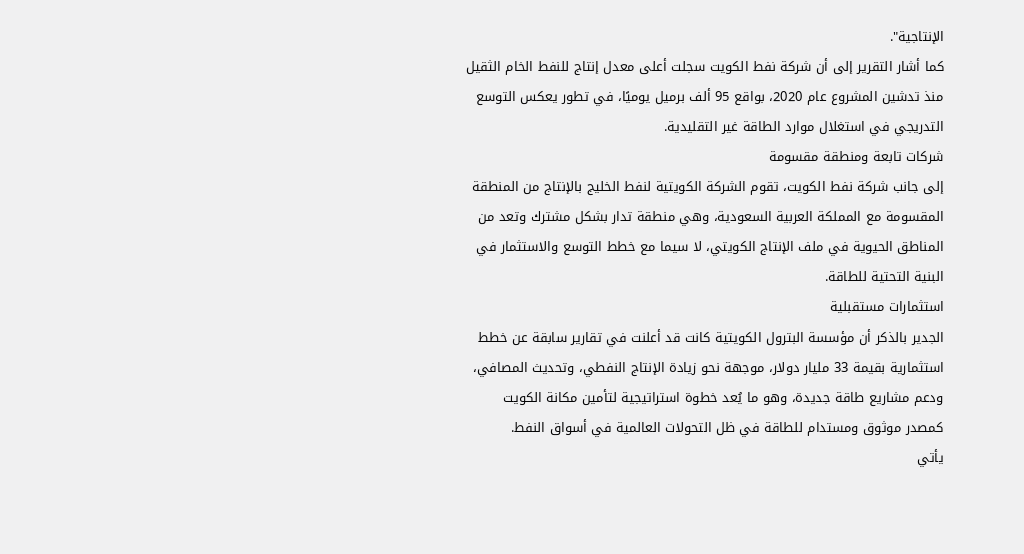الإنتاجية".
كما أشار التقرير إلى أن شركة نفط الكويت سجلت أعلى معدل إنتاج للنفط الخام الثقيل منذ تدشين المشروع عام 2020، بواقع 95 ألف برميل يوميًا، في تطور يعكس التوسع التدريجي في استغلال موارد الطاقة غير التقليدية.
شركات تابعة ومنطقة مقسومة
إلى جانب شركة نفط الكويت، تقوم الشركة الكويتية لنفط الخليج بالإنتاج من المنطقة المقسومة مع المملكة العربية السعودية، وهي منطقة تدار بشكل مشترك وتعد من المناطق الحيوية في ملف الإنتاج الكويتي، لا سيما مع خطط التوسع والاستثمار في البنية التحتية للطاقة.
استثمارات مستقبلية
الجدير بالذكر أن مؤسسة البترول الكويتية كانت قد أعلنت في تقارير سابقة عن خطط استثمارية بقيمة 33 مليار دولار، موجهة نحو زيادة الإنتاج النفطي، وتحديث المصافي، ودعم مشاريع طاقة جديدة، وهو ما يُعد خطوة استراتيجية لتأمين مكانة الكويت كمصدر موثوق ومستدام للطاقة في ظل التحولات العالمية في أسواق النفط.
يأتي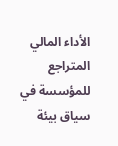الأداء المالي المتراجع للمؤسسة في سياق بيئة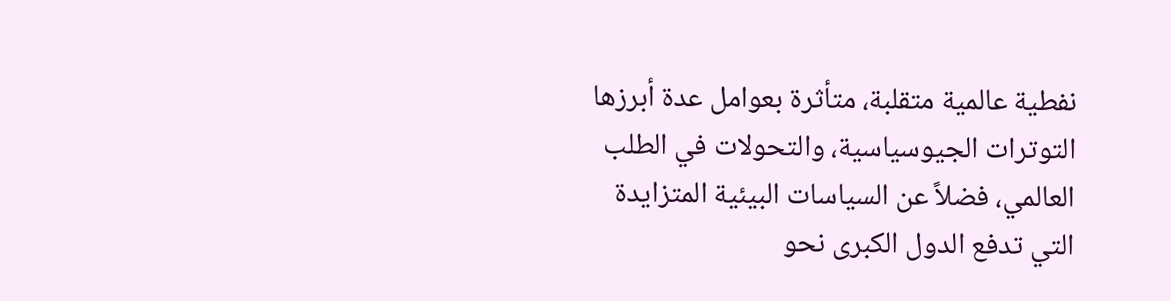نفطية عالمية متقلبة، متأثرة بعوامل عدة أبرزها التوترات الجيوسياسية، والتحولات في الطلب العالمي، فضلاً عن السياسات البيئية المتزايدة التي تدفع الدول الكبرى نحو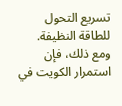تسريع التحول للطاقة النظيفة.
ومع ذلك، فإن استمرار الكويت في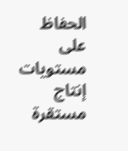الحفاظ على مستويات إنتاج مستقرة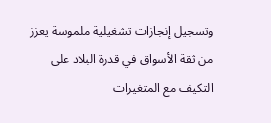وتسجيل إنجازات تشغيلية ملموسة يعزز من ثقة الأسواق في قدرة البلاد على التكيف مع المتغيرات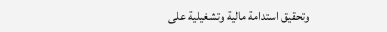وتحقيق استدامة مالية وتشغيلية على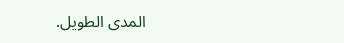المدى الطويل.